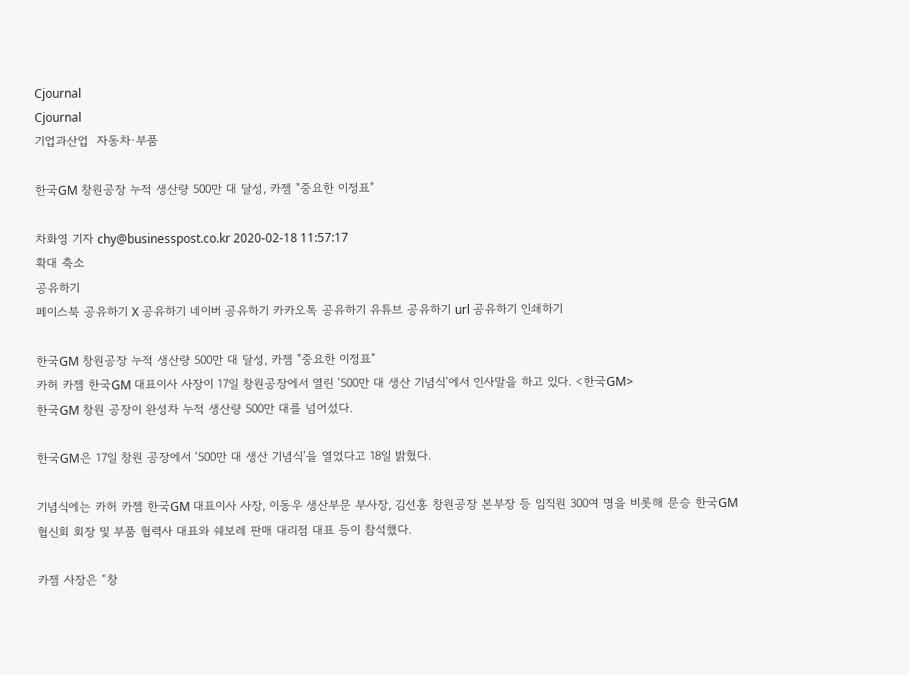Cjournal
Cjournal
기업과산업  자동차·부품

한국GM 창원공장 누적 생산량 500만 대 달성, 카젬 "중요한 이정표"

차화영 기자 chy@businesspost.co.kr 2020-02-18 11:57:17
확대 축소
공유하기
페이스북 공유하기 X 공유하기 네이버 공유하기 카카오톡 공유하기 유튜브 공유하기 url 공유하기 인쇄하기

한국GM 창원공장 누적 생산량 500만 대 달성, 카젬 "중요한 이정표"
카허 카젬 한국GM 대표이사 사장이 17일 창원공장에서 열린 ‘500만 대 생산 기념식’에서 인사말을 하고 있다. <한국GM>
한국GM 창원 공장이 완성차 누적 생산량 500만 대를 넘어섰다.

한국GM은 17일 창원 공장에서 ‘500만 대 생산 기념식’을 열었다고 18일 밝혔다.

기념식에는 카허 카젬 한국GM 대표이사 사장, 이동우 생산부문 부사장, 김선홍 창원공장 본부장 등 임직원 300여 명을 비롯해 문승 한국GM 협신회 회장 및 부품 협력사 대표와 쉐보레 판매 대리점 대표 등이 참석했다.

카젬 사장은 “창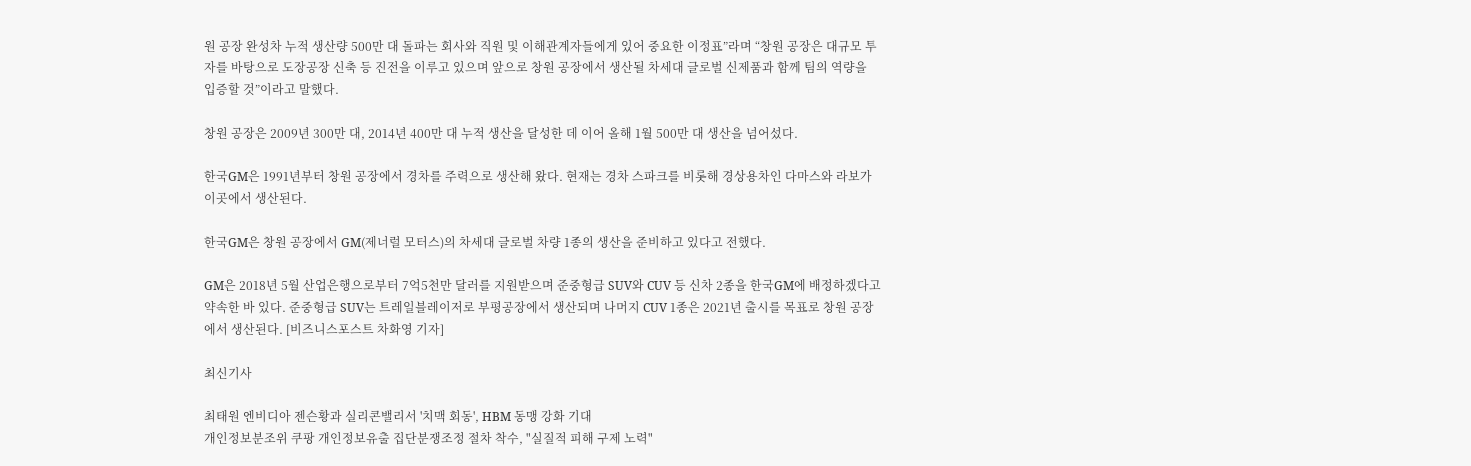원 공장 완성차 누적 생산량 500만 대 돌파는 회사와 직원 및 이해관계자들에게 있어 중요한 이정표”라며 “창원 공장은 대규모 투자를 바탕으로 도장공장 신축 등 진전을 이루고 있으며 앞으로 창원 공장에서 생산될 차세대 글로벌 신제품과 함께 팀의 역량을 입증할 것”이라고 말했다.

창원 공장은 2009년 300만 대, 2014년 400만 대 누적 생산을 달성한 데 이어 올해 1월 500만 대 생산을 넘어섰다.

한국GM은 1991년부터 창원 공장에서 경차를 주력으로 생산해 왔다. 현재는 경차 스파크를 비롯해 경상용차인 다마스와 라보가 이곳에서 생산된다.

한국GM은 창원 공장에서 GM(제너럴 모터스)의 차세대 글로벌 차량 1종의 생산을 준비하고 있다고 전했다.

GM은 2018년 5월 산업은행으로부터 7억5천만 달러를 지원받으며 준중형급 SUV와 CUV 등 신차 2종을 한국GM에 배정하겠다고 약속한 바 있다. 준중형급 SUV는 트레일블레이저로 부평공장에서 생산되며 나머지 CUV 1종은 2021년 출시를 목표로 창원 공장에서 생산된다. [비즈니스포스트 차화영 기자]

최신기사

최태원 엔비디아 젠슨황과 실리콘밸리서 '치맥 회동', HBM 동맹 강화 기대
개인정보분조위 쿠팡 개인정보유출 집단분쟁조정 절차 착수, "실질적 피해 구제 노력"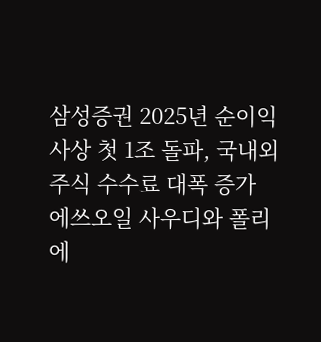삼성증권 2025년 순이익 사상 첫 1조 돌파, 국내외 주식 수수료 대폭 증가
에쓰오일 사우디와 폴리에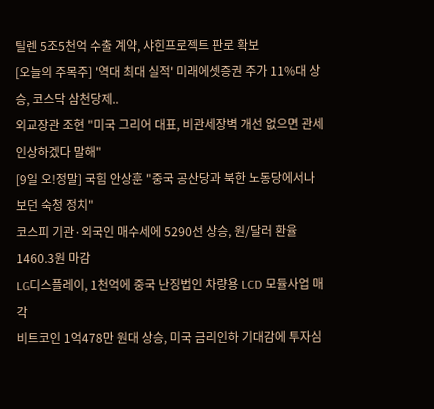틸렌 5조5천억 수출 계약, 샤힌프로젝트 판로 확보
[오늘의 주목주] '역대 최대 실적' 미래에셋증권 주가 11%대 상승, 코스닥 삼천당제..
외교장관 조현 "미국 그리어 대표, 비관세장벽 개선 없으면 관세 인상하겠다 말해"
[9일 오!정말] 국힘 안상훈 "중국 공산당과 북한 노동당에서나 보던 숙청 정치"
코스피 기관·외국인 매수세에 5290선 상승, 원/달러 환율 1460.3원 마감
LG디스플레이, 1천억에 중국 난징법인 차량용 LCD 모듈사업 매각
비트코인 1억478만 원대 상승, 미국 금리인하 기대감에 투자심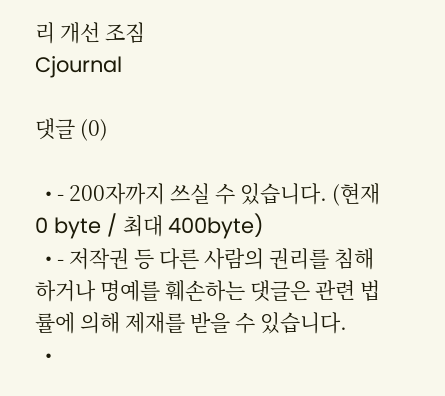리 개선 조짐
Cjournal

댓글 (0)

  • - 200자까지 쓰실 수 있습니다. (현재 0 byte / 최대 400byte)
  • - 저작권 등 다른 사람의 권리를 침해하거나 명예를 훼손하는 댓글은 관련 법률에 의해 제재를 받을 수 있습니다.
  •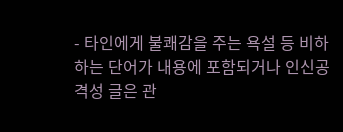- 타인에게 불쾌감을 주는 욕설 등 비하하는 단어가 내용에 포함되거나 인신공격성 글은 관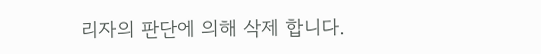리자의 판단에 의해 삭제 합니다.